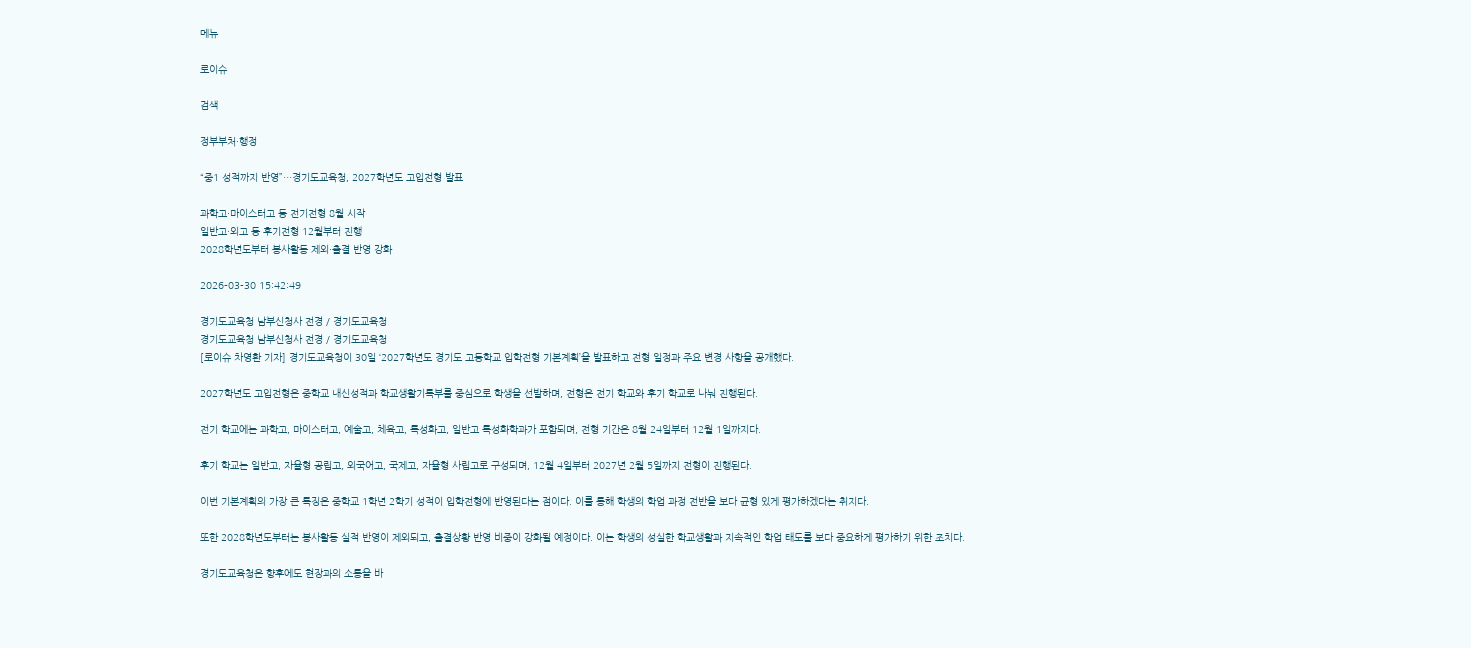메뉴

로이슈

검색

정부부처·행정

“중1 성적까지 반영”…경기도교육청, 2027학년도 고입전형 발표

과학고·마이스터고 등 전기전형 8월 시작
일반고·외고 등 후기전형 12월부터 진행
2028학년도부터 봉사활동 제외·출결 반영 강화

2026-03-30 15:42:49

경기도교육청 남부신청사 전경 / 경기도교육청
경기도교육청 남부신청사 전경 / 경기도교육청
[로이슈 차영환 기자] 경기도교육청이 30일 ‘2027학년도 경기도 고등학교 입학전형 기본계획’을 발표하고 전형 일정과 주요 변경 사항을 공개했다.

2027학년도 고입전형은 중학교 내신성적과 학교생활기록부를 중심으로 학생을 선발하며, 전형은 전기 학교와 후기 학교로 나눠 진행된다.

전기 학교에는 과학고, 마이스터고, 예술고, 체육고, 특성화고, 일반고 특성화학과가 포함되며, 전형 기간은 8월 24일부터 12월 1일까지다.

후기 학교는 일반고, 자율형 공립고, 외국어고, 국제고, 자율형 사립고로 구성되며, 12월 4일부터 2027년 2월 5일까지 전형이 진행된다.

이번 기본계획의 가장 큰 특징은 중학교 1학년 2학기 성적이 입학전형에 반영된다는 점이다. 이를 통해 학생의 학업 과정 전반을 보다 균형 있게 평가하겠다는 취지다.

또한 2028학년도부터는 봉사활동 실적 반영이 제외되고, 출결상황 반영 비중이 강화될 예정이다. 이는 학생의 성실한 학교생활과 지속적인 학업 태도를 보다 중요하게 평가하기 위한 조치다.

경기도교육청은 향후에도 현장과의 소통을 바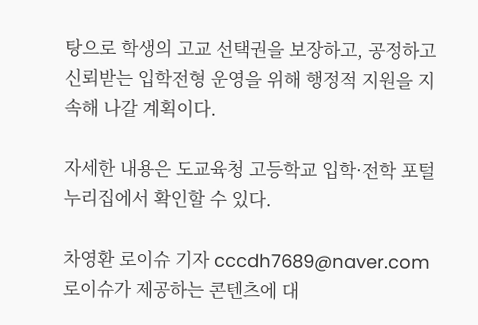탕으로 학생의 고교 선택권을 보장하고, 공정하고 신뢰받는 입학전형 운영을 위해 행정적 지원을 지속해 나갈 계획이다.

자세한 내용은 도교육청 고등학교 입학·전학 포털 누리집에서 확인할 수 있다.

차영환 로이슈 기자 cccdh7689@naver.com
로이슈가 제공하는 콘텐츠에 대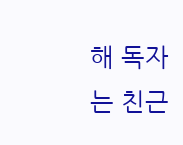해 독자는 친근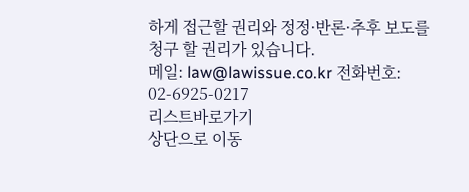하게 접근할 권리와 정정·반론·추후 보도를 청구 할 권리가 있습니다.
메일: law@lawissue.co.kr 전화번호: 02-6925-0217
리스트바로가기
상단으로 이동